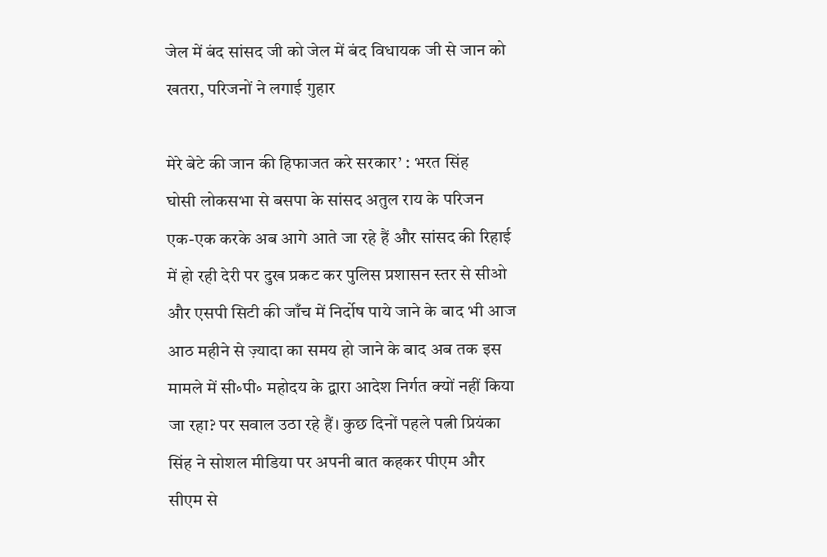जेल में बंद सांसद जी को जेल में बंद विधायक जी से जान को खतरा, परिजनों ने लगाई गुहार

मेरे बेटे की जान की हिफाजत करे सरकार’ : भरत सिंह
घोसी लोकसभा से बसपा के सांसद अतुल राय के परिजन एक-एक करके अब आगे आते जा रहे हैं और सांसद की रिहाई में हो रही देरी पर दुख प्रकट कर पुलिस प्रशासन स्तर से सीओ और एसपी सिटी की जाँच में निर्दोष पाये जाने के बाद भी आज आठ महीने से ज़्यादा का समय हो जाने के बाद अब तक इस मामले में सी॰पी॰ महोदय के द्वारा आदेश निर्गत क्यों नहीं किया जा रहा? पर सवाल उठा रहे हैं। कुछ दिनों पहले पत्नी प्रियंका सिंह ने सोशल मीडिया पर अपनी बात कहकर पीएम और सीएम से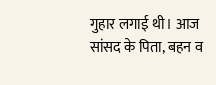गुहार लगाई थी। आज सांसद के पिता, बहन व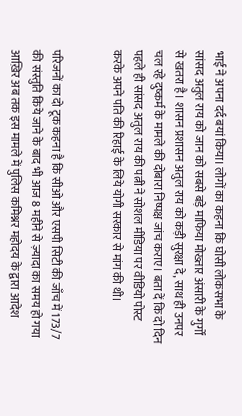भाई ने अपना दर्द बयां किया। लोगों का कहना कि घोसी लोकसभा के सांसद अतुल राय को जान को सबसे बड़े माफिया मोख्तार अंसारी के गुर्गों से खतरा है। शासन प्रशासन अतुल राय को कड़ी सुरक्षा दे, साथ ही उनपर चल रहे दुष्कर्म के मामले की दोबारा निष्पक्ष जांच कराए। बता दें कि दो दिन पहले ही सांसद अतुल राय की पत्नी ने सोशल मीडिया पर वीडियो पोस्ट करके अपने पति की रिहाई के लिये योगी सरकार से मांग की थी।


परिजनों का दो टूक कहना है कि सीओ और एसपी सिटी की जाँच में 173/7 की संस्तुति किये जाने के बाद भी आज 8 महीने से ज़्यादा का समय हो गया आख़िर अब तक इस मामले में पुलिस कमिश्नर महोदय के द्वारा आदेश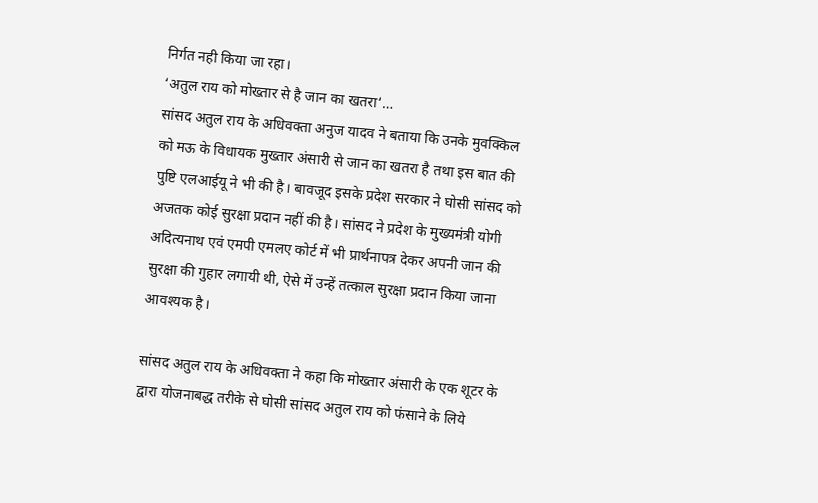निर्गत नही किया जा रहा।
‘अतुल राय को मोख्तार से है जान का खतरा‘…
सांसद अतुल राय के अधिवक्ता अनुज यादव ने बताया कि उनके मुवक्किल को मऊ के विधायक मुख्तार अंसारी से जान का खतरा है तथा इस बात की पुष्टि एलआईयू ने भी की है। बावजूद इसके प्रदेश सरकार ने घोसी सांसद को अजतक कोई सुरक्षा प्रदान नहीं की है। सांसद ने प्रदेश के मुख्यमंत्री योगी अदित्यनाथ एवं एमपी एमलए कोर्ट में भी प्रार्थनापत्र देकर अपनी जान की सुरक्षा की गुहार लगायी थी, ऐसे में उन्हें तत्काल सुरक्षा प्रदान किया जाना आवश्यक है।

सांसद अतुल राय के अधिवक्ता ने कहा कि मोख्तार अंसारी के एक शूटर के द्वारा योजनाबद्ध तरीके से घोसी सांसद अतुल राय को फंसाने के लिये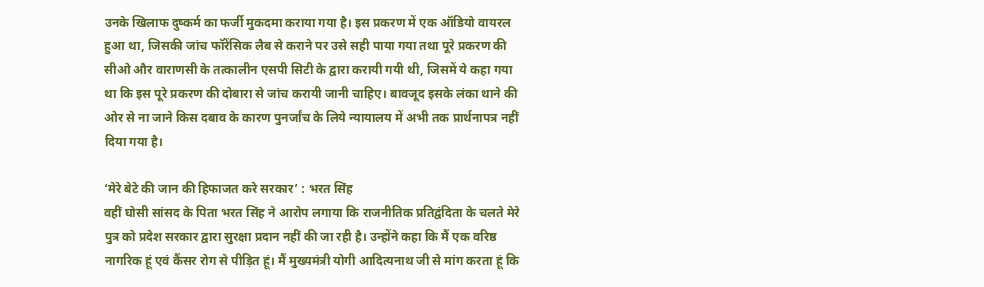उनके खिलाफ दुष्कर्म का फर्जी मुकदमा कराया गया है। इस प्रकरण में एक ऑडियो वायरल हुआ था, जिसकी जांच फॉरेंसिक लैब से कराने पर उसे सही पाया गया तथा पूरे प्रकरण की सीओ और वाराणसी के तत्कालीन एसपी सिटी के द्वारा करायी गयी थी, जिसमें ये कहा गया था कि इस पूरे प्रकरण की दोबारा से जांच करायी जानी चाहिए। बावजूद इसके लंका थाने की ओर से ना जाने किस दबाव के कारण पुनर्जांच के लिये न्यायालय में अभी तक प्रार्थनापत्र नहीं दिया गया है।

‘मेरे बेटे की जान की हिफाजत करे सरकार’ : भरत सिंह
वहीं घोसी सांसद के पिता भरत सिंह ने आरोप लगाया कि राजनीतिक प्रतिद्वंदिता के चलते मेरे पुत्र को प्रदेश सरकार द्वारा सुरक्षा प्रदान नहीं की जा रही है। उन्होंने कहा कि मैं एक वरिष्ठ नागरिक हूं एवं कैंसर रोग से पीड़ित हूं। मैं मुख्यमंत्री योगी आदित्यनाथ जी से मांग करता हूं कि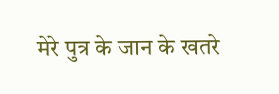मेरे पुत्र के जान के खतरे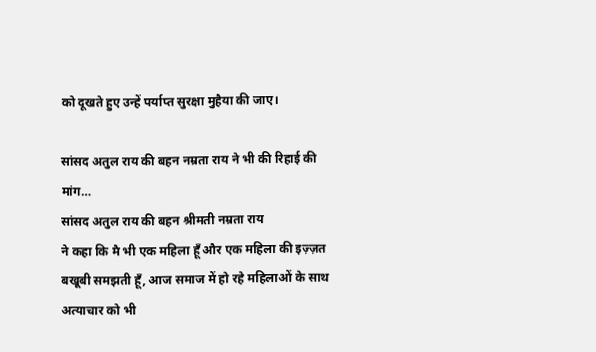को दूखते हुए उन्हें पर्याप्त सुरक्षा मुहैया की जाए।

सांसद अतुल राय की बहन नम्रता राय ने भी की रिहाई की मांग…
सांसद अतुल राय की बहन श्रीमती नम्रता राय
ने कहा कि मै भी एक महिला हूँ और एक महिला की इज़्ज़त बखूबी समझती हूँ, आज समाज में हो रहे महिलाओं के साथ अत्याचार को भी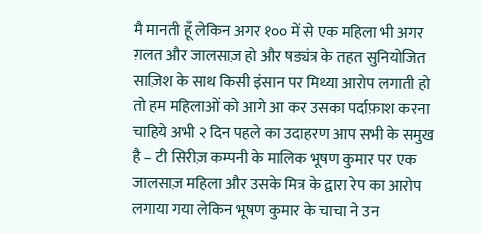मै मानती हूँ लेकिन अगर १०० में से एक महिला भी अगर ग़लत और जालसाज़ हो और षड्यंत्र के तहत सुनियोजित साज़िश के साथ किसी इंसान पर मिथ्या आरोप लगाती हो तो हम महिलाओं को आगे आ कर उसका पर्दाफ़ाश करना चाहिये अभी २ दिन पहले का उदाहरण आप सभी के समुख है – टी सिरीज़ कम्पनी के मालिक भूषण कुमार पर एक जालसाज़ महिला और उसके मित्र के द्वारा रेप का आरोप लगाया गया लेकिन भूषण कुमार के चाचा ने उन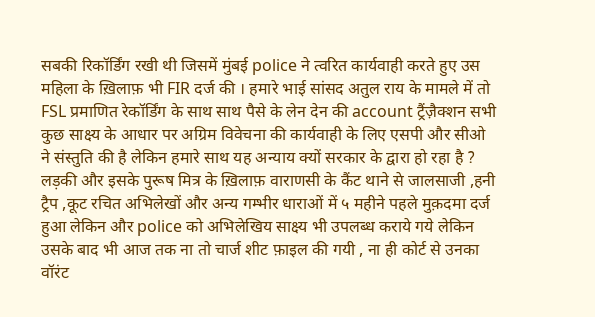सबकी रिकॉर्डिंग रखी थी जिसमें मुंबई police ने त्वरित कार्यवाही करते हुए उस महिला के ख़िलाफ़ भी FIR दर्ज की । हमारे भाई सांसद अतुल राय के मामले में तो FSL प्रमाणित रेकॉर्डिंग के साथ साथ पैसे के लेन देन की account ट्रैंज़ैक्शन सभी कुछ साक्ष्य के आधार पर अग्रिम विवेचना की कार्यवाही के लिए एसपी और सीओ ने संस्तुति की है लेकिन हमारे साथ यह अन्याय क्यों सरकार के द्वारा हो रहा है ? लड़की और इसके पुरूष मित्र के ख़िलाफ़ वाराणसी के कैंट थाने से जालसाजी ,हनी ट्रैप ,कूट रचित अभिलेखों और अन्य गम्भीर धाराओं में ५ महीने पहले मुक़दमा दर्ज हुआ लेकिन और police को अभिलेखिय साक्ष्य भी उपलब्ध कराये गये लेकिन उसके बाद भी आज तक ना तो चार्ज शीट फ़ाइल की गयी , ना ही कोर्ट से उनका वॉरंट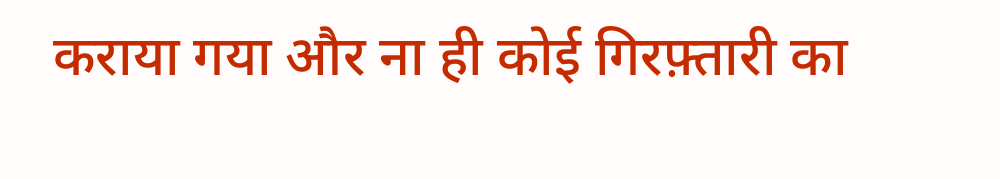कराया गया और ना ही कोई गिरफ़्तारी का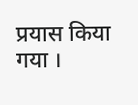प्रयास किया गया ।